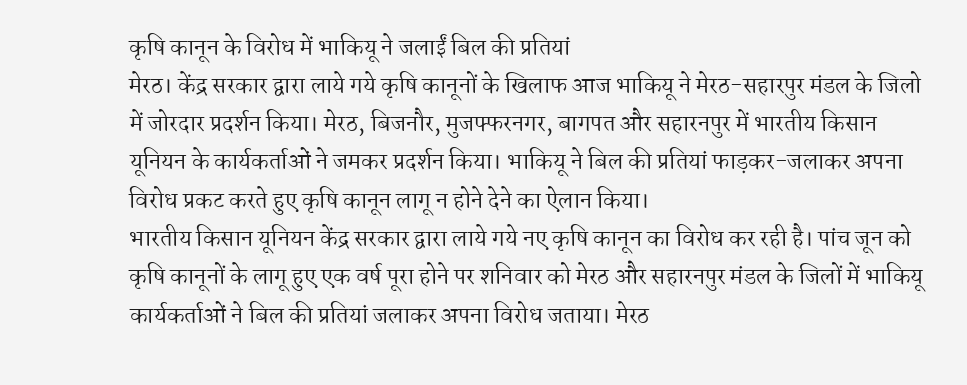कृषि कानून के विरोध में भाकियू ने जलाईं बिल की प्रतियां
मेरठ। केंद्र सरकार द्वारा लाये गये कृषि कानूनों के खिलाफ आज भाकियू ने मेरठ-सहारपुर मंडल के जिलो में जोरदार प्रदर्शन किया। मेरठ, बिजनौर, मुजफ्फरनगर, बागपत और सहारनपुर में भारतीय किसान यूनियन के कार्यकर्ताओं ने जमकर प्रदर्शन किया। भाकियू ने बिल की प्रतियां फाड़कर-जलाकर अपना विरोध प्रकट करते हुए कृषि कानून लागू न होने देने का ऐलान किया।
भारतीय किसान यूनियन केंद्र सरकार द्वारा लाये गये नए कृषि कानून का विरोध कर रही है। पांच जून को कृषि कानूनों के लागू हुए एक वर्ष पूरा होने पर शनिवार को मेरठ और सहारनपुर मंडल के जिलों में भाकियू कार्यकर्ताओं ने बिल की प्रतियां जलाकर अपना विरोध जताया। मेरठ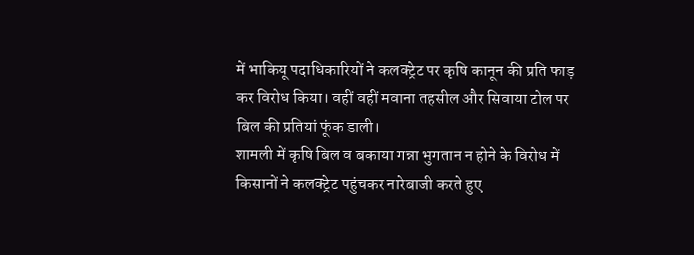में भाकियू पदाधिकारियों ने कलक्ट्रेट पर कृषि कानून की प्रति फाड़ कर विरोध किया। वहीं वहीं मवाना तहसील और सिवाया टोल पर बिल की प्रतियां फूंक डाली।
शामली में कृषि बिल व बकाया गन्ना भुगतान न होने के विरोध में किसानों ने कलक्ट्रेट पहुंचकर नारेबाजी करते हुए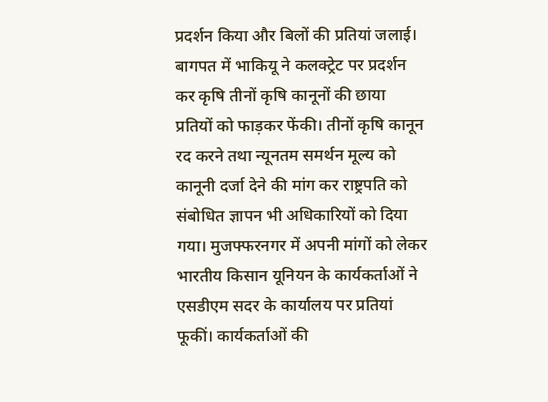प्रदर्शन किया और बिलों की प्रतियां जलाई। बागपत में भाकियू ने कलक्ट्रेट पर प्रदर्शन कर कृषि तीनों कृषि कानूनों की छाया प्रतियों को फाड़कर फेंकी। तीनों कृषि कानून रद करने तथा न्यूनतम समर्थन मूल्य को कानूनी दर्जा देने की मांग कर राष्ट्रपति को संबोधित ज्ञापन भी अधिकारियों को दिया गया। मुजफ्फरनगर में अपनी मांगों को लेकर भारतीय किसान यूनियन के कार्यकर्ताओं ने एसडीएम सदर के कार्यालय पर प्रतियां फूकीं। कार्यकर्ताओं की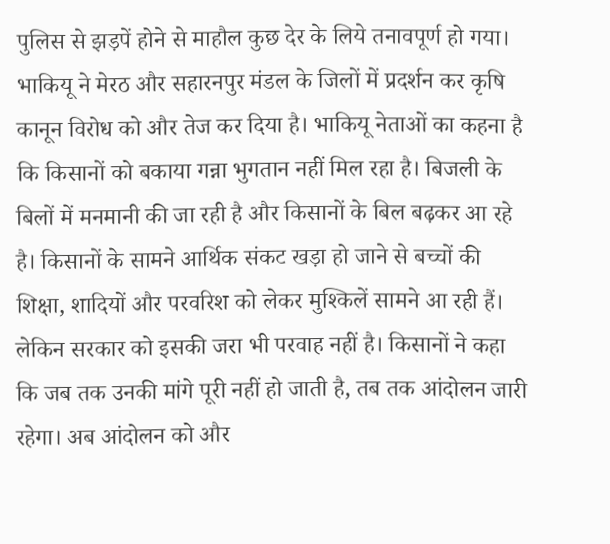पुलिस से झड़पें होने से माहौल कुछ देर के लिये तनावपूर्ण हो गया।
भाकियू ने मेरठ और सहारनपुर मंडल के जिलों में प्रदर्शन कर कृषि कानून विरोध को और तेज कर दिया है। भाकियू नेताओं का कहना है कि किसानों को बकाया गन्ना भुगतान नहीं मिल रहा है। बिजली के बिलों में मनमानी की जा रही है और किसानों के बिल बढ़कर आ रहे है। किसानों के सामने आर्थिक संकट खड़ा हो जाने से बच्चों की शिक्षा, शादियों और परवरिश को लेकर मुश्किलें सामने आ रही हैं। लेकिन सरकार को इसकी जरा भी परवाह नहीं है। किसानों ने कहा कि जब तक उनकी मांगे पूरी नहीं हो जाती है, तब तक आंदोलन जारी रहेगा। अब आंदोलन को और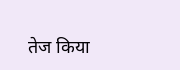तेज किया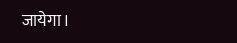जायेगा।